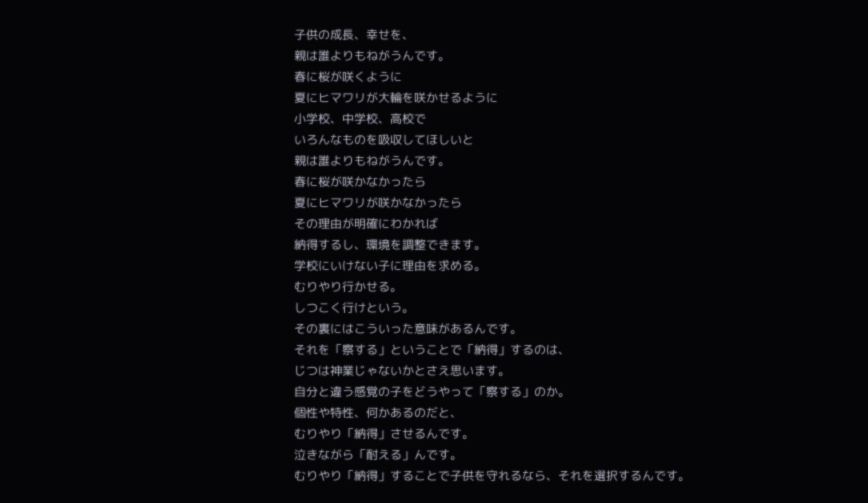子供の成長、幸せを、
親は誰よりもねがうんです。
春に桜が咲くように
夏にヒマワリが大輪を咲かせるように
小学校、中学校、高校で
いろんなものを吸収してほしいと
親は誰よりもねがうんです。
春に桜が咲かなかったら
夏にヒマワリが咲かなかったら
その理由が明確にわかれば
納得するし、環境を調整できます。
学校にいけない子に理由を求める。
むりやり行かせる。
しつこく行けという。
その裏にはこういった意味があるんです。
それを「察する」ということで「納得」するのは、
じつは神業じゃないかとさえ思います。
自分と違う感覚の子をどうやって「察する」のか。
個性や特性、何かあるのだと、
むりやり「納得」させるんです。
泣きながら「耐える」んです。
むりやり「納得」することで子供を守れるなら、それを選択するんです。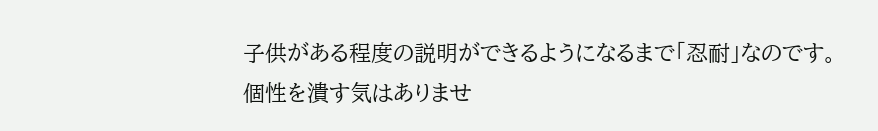子供がある程度の説明ができるようになるまで「忍耐」なのです。
個性を潰す気はありませ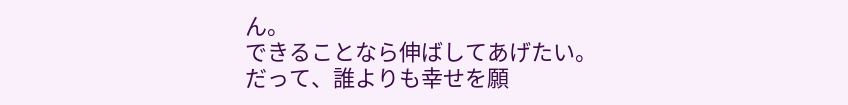ん。
できることなら伸ばしてあげたい。
だって、誰よりも幸せを願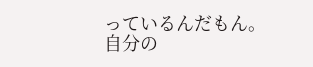っているんだもん。
自分の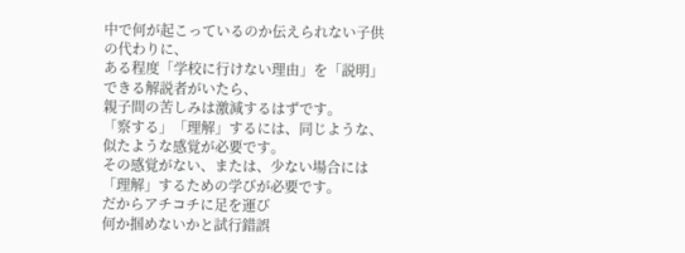中で何が起こっているのか伝えられない子供の代わりに、
ある程度「学校に行けない理由」を「説明」できる解説者がいたら、
親子間の苦しみは激減するはずです。
「察する」「理解」するには、同じような、似たような感覚が必要です。
その感覚がない、または、少ない場合には「理解」するための学びが必要です。
だからアチコチに足を運び
何か掴めないかと試行錯誤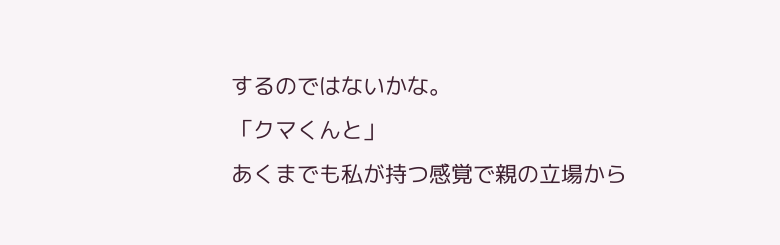するのではないかな。
「クマくんと」
あくまでも私が持つ感覚で親の立場から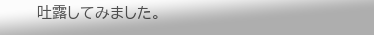吐露してみました。